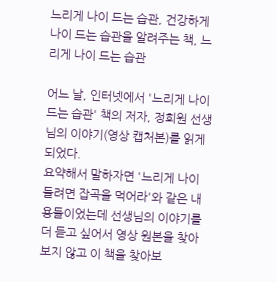느리게 나이 드는 습관, 건강하게 나이 드는 습관을 알려주는 책, 느리게 나이 드는 습관

어느 날, 인터넷에서 '느리게 나이 드는 습관' 책의 저자, 정희원 선생님의 이야기(영상 캡처본)를 읽게 되었다.
요약해서 말하자면 '느리게 나이 들려면 잡곡을 먹어라'와 같은 내용들이었는데 선생님의 이야기를 더 듣고 싶어서 영상 원본을 찾아보지 않고 이 책을 찾아보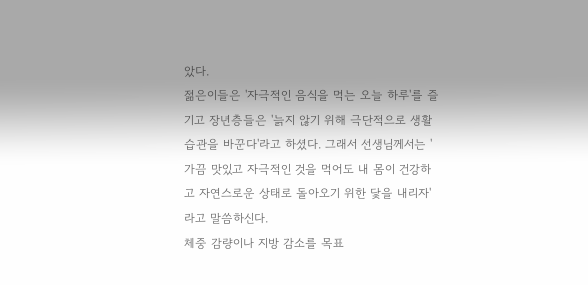았다.
젊은이들은 '자극적인 음식을 먹는 오늘 하루'를 즐기고 장년층들은 '늙지 않기 위해 극단적으로 생활 습관을 바꾼다'라고 하셨다. 그래서 선생님께서는 '가끔 맛있고 자극적인 것을 먹어도 내 몸이 건강하고 자연스로운 상태로 돌아오기 위한 닻을 내리자'라고 말씀하신다.
체중 감량이나 지방 감소를 목표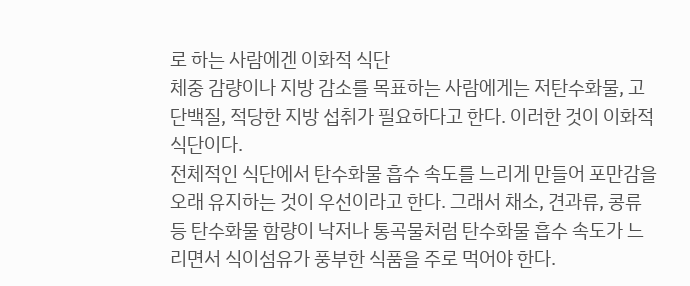로 하는 사람에겐 이화적 식단
체중 감량이나 지방 감소를 목표하는 사람에게는 저탄수화물, 고단백질, 적당한 지방 섭취가 필요하다고 한다. 이러한 것이 이화적 식단이다.
전체적인 식단에서 탄수화물 흡수 속도를 느리게 만들어 포만감을 오래 유지하는 것이 우선이라고 한다. 그래서 채소, 견과류, 콩류 등 탄수화물 함량이 낙저나 통곡물처럼 탄수화물 흡수 속도가 느리면서 식이섬유가 풍부한 식품을 주로 먹어야 한다.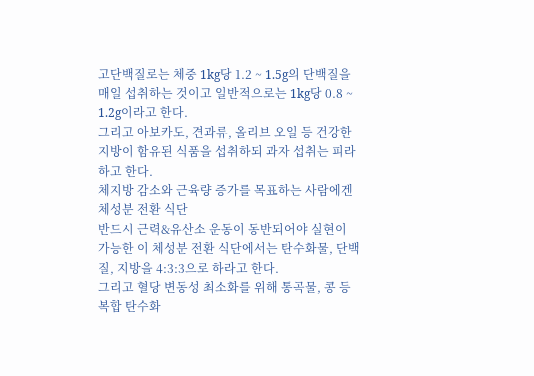고단백질로는 체중 1kg당 1.2 ~ 1.5g의 단백질을 매일 섭취하는 것이고 일반적으로는 1kg당 0.8 ~ 1.2g이라고 한다.
그리고 아보카도, 견과류, 올리브 오일 등 건강한 지방이 함유된 식품을 섭취하되 과자 섭취는 피라하고 한다.
체지방 감소와 근육량 증가를 목표하는 사람에겐 체성분 전환 식단
반드시 근력&유산소 운동이 동반되어야 실현이 가능한 이 체성분 전환 식단에서는 탄수화물, 단백질, 지방을 4:3:3으로 하라고 한다.
그리고 혈당 변동성 최소화를 위해 통곡물, 콩 등 복합 탄수화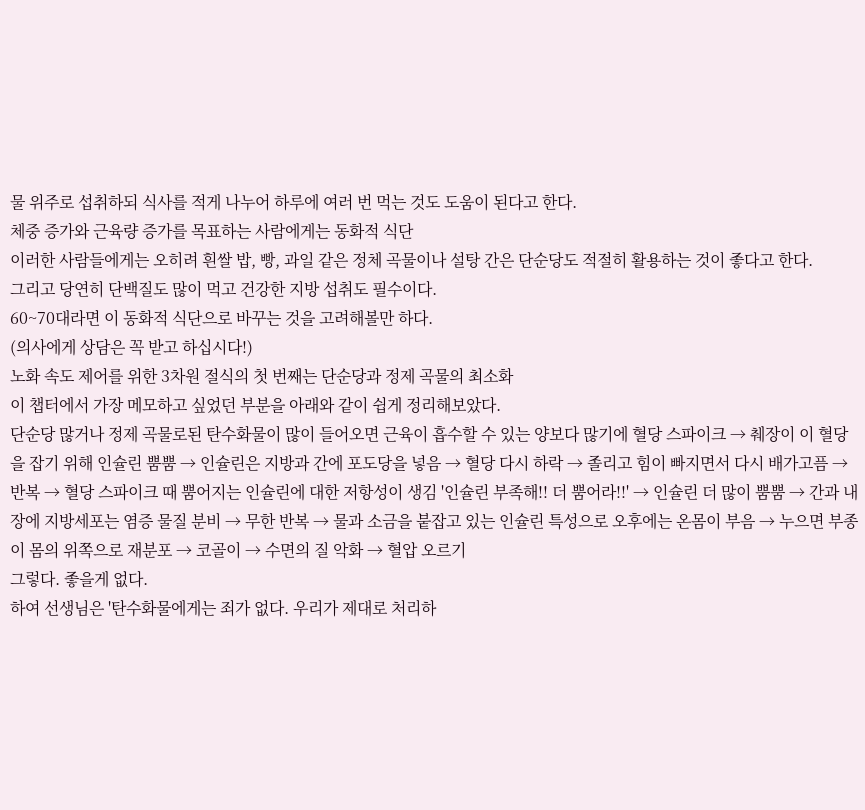물 위주로 섭취하되 식사를 적게 나누어 하루에 여러 번 먹는 것도 도움이 된다고 한다.
체중 증가와 근육량 증가를 목표하는 사람에게는 동화적 식단
이러한 사람들에게는 오히려 흰쌀 밥, 빵, 과일 같은 정체 곡물이나 설탕 간은 단순당도 적절히 활용하는 것이 좋다고 한다.
그리고 당연히 단백질도 많이 먹고 건강한 지방 섭취도 필수이다.
60~70대라면 이 동화적 식단으로 바꾸는 것을 고려해볼만 하다.
(의사에게 상담은 꼭 받고 하십시다!)
노화 속도 제어를 위한 3차원 절식의 첫 번째는 단순당과 정제 곡물의 최소화
이 챕터에서 가장 메모하고 싶었던 부분을 아래와 같이 쉽게 정리해보았다.
단순당 많거나 정제 곡물로된 탄수화물이 많이 들어오면 근육이 흡수할 수 있는 양보다 많기에 혈당 스파이크 → 췌장이 이 혈당을 잡기 위해 인슐린 뿜뿜 → 인슐린은 지방과 간에 포도당을 넣음 → 혈당 다시 하락 → 졸리고 힘이 빠지면서 다시 배가고픔 → 반복 → 혈당 스파이크 때 뿜어지는 인슐린에 대한 저항성이 생김 '인슐린 부족해!! 더 뿜어라!!' → 인슐린 더 많이 뿜뿜 → 간과 내장에 지방세포는 염증 물질 분비 → 무한 반복 → 물과 소금을 붙잡고 있는 인슐린 특성으로 오후에는 온몸이 부음 → 누으면 부종이 몸의 위쪽으로 재분포 → 코골이 → 수면의 질 악화 → 혈압 오르기
그렇다. 좋을게 없다.
하여 선생님은 '탄수화물에게는 죄가 없다. 우리가 제대로 처리하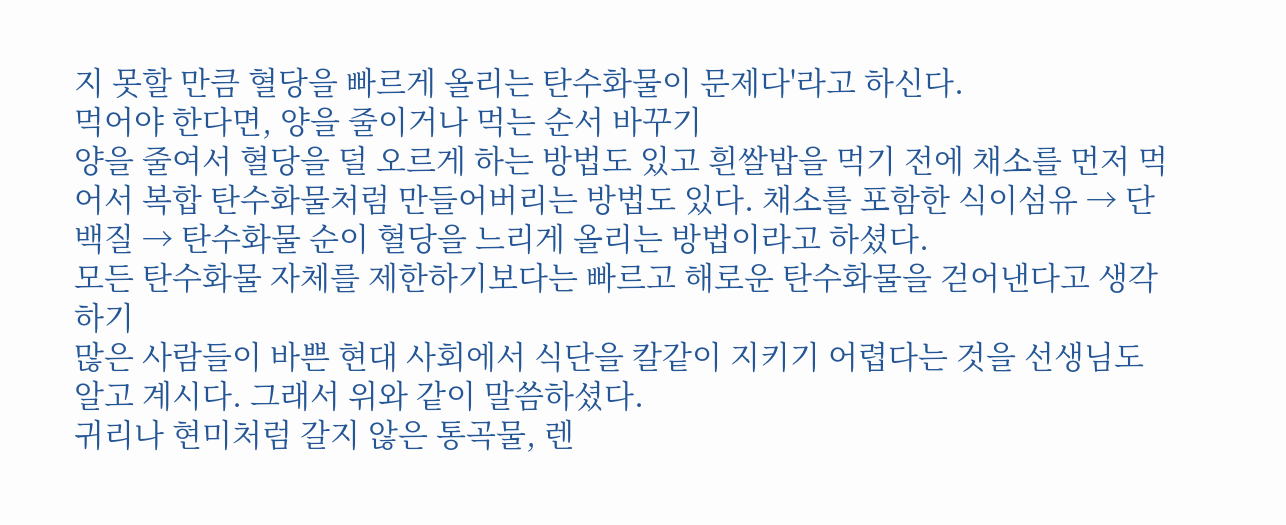지 못할 만큼 혈당을 빠르게 올리는 탄수화물이 문제다'라고 하신다.
먹어야 한다면, 양을 줄이거나 먹는 순서 바꾸기
양을 줄여서 혈당을 덜 오르게 하는 방법도 있고 흰쌀밥을 먹기 전에 채소를 먼저 먹어서 복합 탄수화물처럼 만들어버리는 방법도 있다. 채소를 포함한 식이섬유 → 단백질 → 탄수화물 순이 혈당을 느리게 올리는 방법이라고 하셨다.
모든 탄수화물 자체를 제한하기보다는 빠르고 해로운 탄수화물을 걷어낸다고 생각하기
많은 사람들이 바쁜 현대 사회에서 식단을 칼같이 지키기 어렵다는 것을 선생님도 알고 계시다. 그래서 위와 같이 말씀하셨다.
귀리나 현미처럼 갈지 않은 통곡물, 렌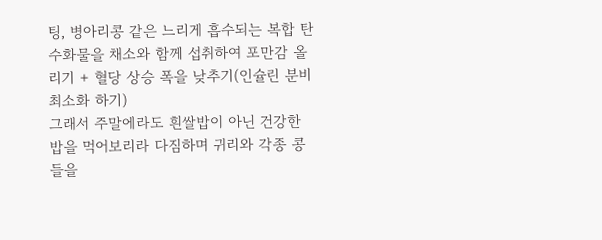팅, 병아리콩 같은 느리게 흡수되는 복합 탄수화물을 채소와 함께 섭취하여 포만감 올리기 + 혈당 상승 폭을 낮추기(인슐린 분비 최소화 하기)
그래서 주말에라도 흰쌀밥이 아닌 건강한 밥을 먹어보리라 다짐하며 귀리와 각종 콩들을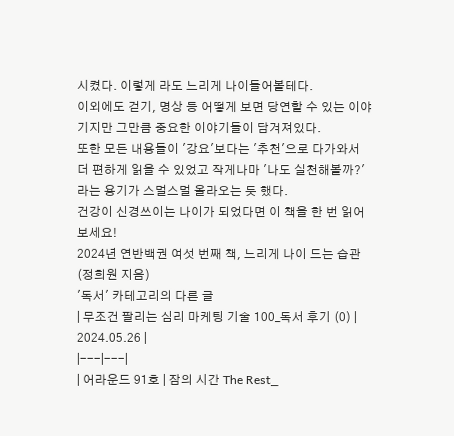시켰다. 이렇게 라도 느리게 나이들어볼테다.
이외에도 걷기, 명상 등 어떻게 보면 당연할 수 있는 이야기지만 그만큼 중요한 이야기들이 담겨져있다.
또한 모든 내용들이 '강요'보다는 '추천'으로 다가와서 더 편하게 읽을 수 있었고 작게나마 '나도 실천해볼까?'라는 용기가 스멀스멀 올라오는 듯 했다.
건강이 신경쓰이는 나이가 되었다면 이 책을 한 번 읽어보세요!
2024년 연반백권 여섯 번째 책, 느리게 나이 드는 습관(정희원 지음)
'독서' 카테고리의 다른 글
| 무조건 팔리는 심리 마케팅 기술 100_독서 후기 (0) | 2024.05.26 |
|---|---|
| 어라운드 91호 | 잠의 시간 The Rest_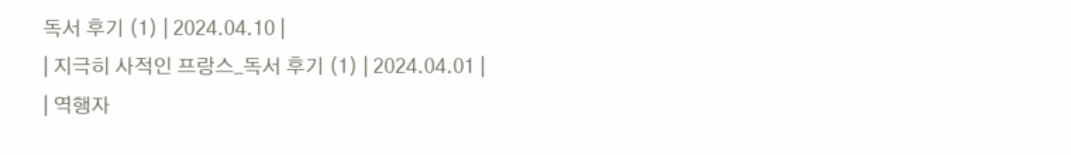독서 후기 (1) | 2024.04.10 |
| 지극히 사적인 프랑스_독서 후기 (1) | 2024.04.01 |
| 역행자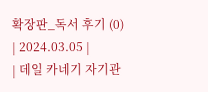확장판_독서 후기 (0) | 2024.03.05 |
| 데일 카네기 자기관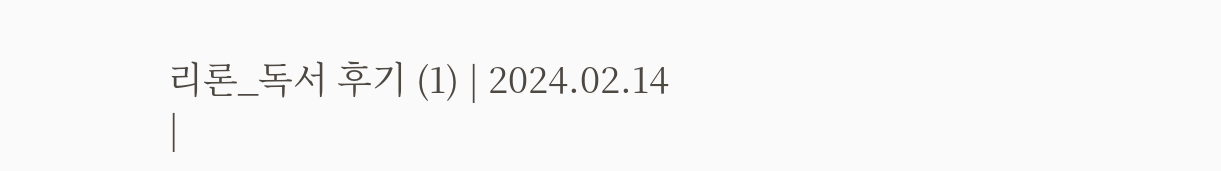리론_독서 후기 (1) | 2024.02.14 |